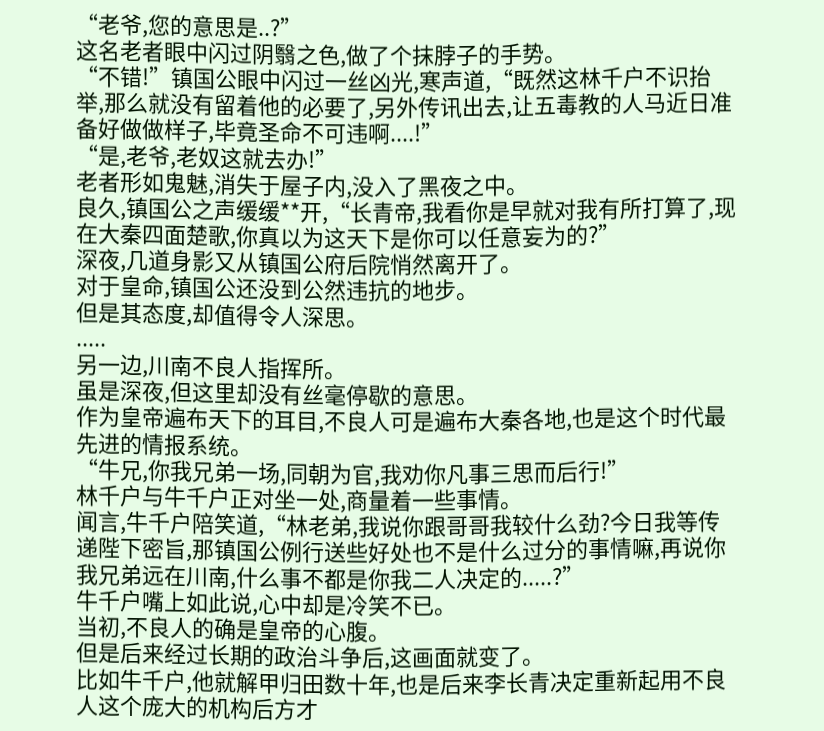“老爷,您的意思是..?”
这名老者眼中闪过阴翳之色,做了个抹脖子的手势。
“不错!”镇国公眼中闪过一丝凶光,寒声道,“既然这林千户不识抬举,那么就没有留着他的必要了,另外传讯出去,让五毒教的人马近日准备好做做样子,毕竟圣命不可违啊....!”
“是,老爷,老奴这就去办!”
老者形如鬼魅,消失于屋子内,没入了黑夜之中。
良久,镇国公之声缓缓**开,“长青帝,我看你是早就对我有所打算了,现在大秦四面楚歌,你真以为这天下是你可以任意妄为的?”
深夜,几道身影又从镇国公府后院悄然离开了。
对于皇命,镇国公还没到公然违抗的地步。
但是其态度,却值得令人深思。
.....
另一边,川南不良人指挥所。
虽是深夜,但这里却没有丝毫停歇的意思。
作为皇帝遍布天下的耳目,不良人可是遍布大秦各地,也是这个时代最先进的情报系统。
“牛兄,你我兄弟一场,同朝为官,我劝你凡事三思而后行!”
林千户与牛千户正对坐一处,商量着一些事情。
闻言,牛千户陪笑道,“林老弟,我说你跟哥哥我较什么劲?今日我等传递陛下密旨,那镇国公例行送些好处也不是什么过分的事情嘛,再说你我兄弟远在川南,什么事不都是你我二人决定的.....?”
牛千户嘴上如此说,心中却是冷笑不已。
当初,不良人的确是皇帝的心腹。
但是后来经过长期的政治斗争后,这画面就变了。
比如牛千户,他就解甲归田数十年,也是后来李长青决定重新起用不良人这个庞大的机构后方才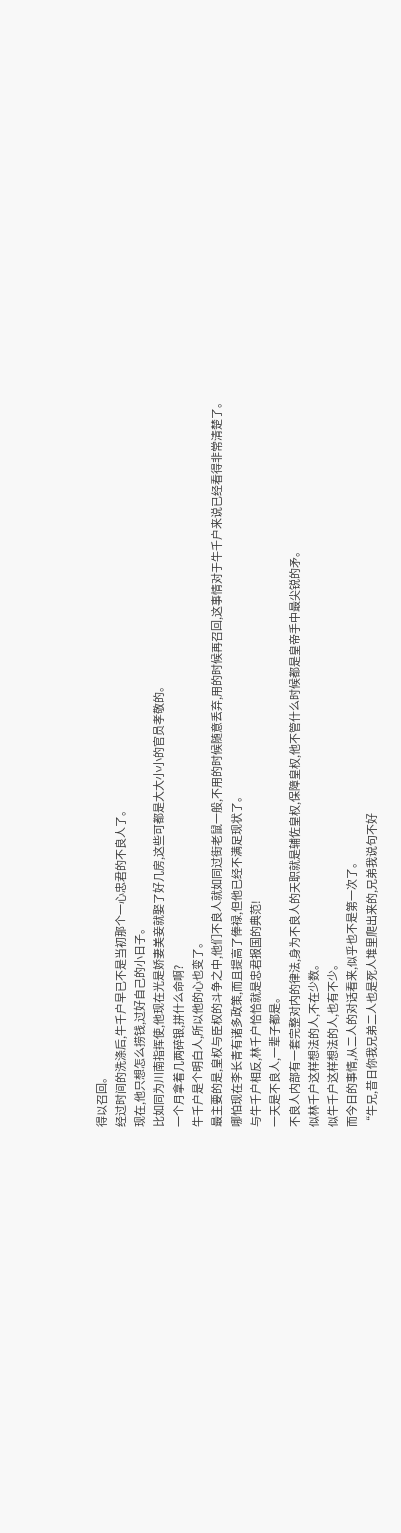得以召回。
经过时间的洗涤后,牛千户早已不是当初那个一心忠君的不良人了。
现在,他只想怎么捞钱,过好自己的小日子。
比如同为川南指挥使,他现在光是娇妻美妾就娶了好几房,这些可都是大大小小的官员孝敬的。
一个月拿着几两碎银,拼什么命啊?
牛千户是个明白人,所以他的心也变了。
最主要的是,皇权与臣权的斗争之中,他们不良人就如同过街老鼠一般,不用的时候随意丢弃,用的时候再召回,这事情对于牛千户来说已经看得非常清楚了。
哪怕现在李长青有诸多政策,而且提高了俸禄,但他已经不满足现状了。
与牛千户相反,林千户恰恰就是忠君报国的典范!
一天是不良人,一辈子都是。
不良人内部有一套完整对内的律法,身为不良人的天职就是辅佐皇权,保障皇权,他不管什么时候都是皇帝手中最尖锐的矛。
似林千户这样想法的人,不在少数。
似牛千户这样想法的人,也有不少。
而今日的事情,从二人的对话看来,似乎也不是第一次了。
“牛兄,昔日你我兄弟二人也是死人堆里爬出来的,兄弟我说句不好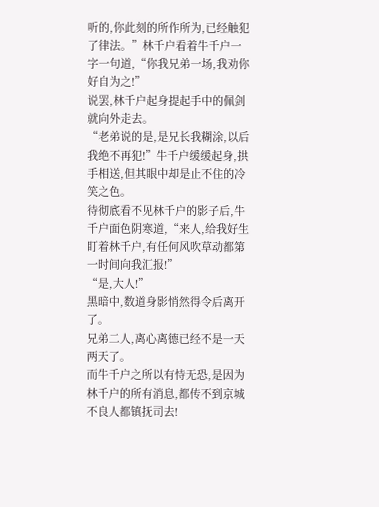听的,你此刻的所作所为,已经触犯了律法。”林千户看着牛千户一字一句道,“你我兄弟一场,我劝你好自为之!”
说罢,林千户起身提起手中的佩剑就向外走去。
“老弟说的是,是兄长我糊涂,以后我绝不再犯!”牛千户缓缓起身,拱手相送,但其眼中却是止不住的冷笑之色。
待彻底看不见林千户的影子后,牛千户面色阴寒道,“来人,给我好生盯着林千户,有任何风吹草动都第一时间向我汇报!”
“是,大人!”
黑暗中,数道身影悄然得令后离开了。
兄弟二人,离心离德已经不是一天两天了。
而牛千户之所以有恃无恐,是因为林千户的所有消息,都传不到京城不良人都镇抚司去!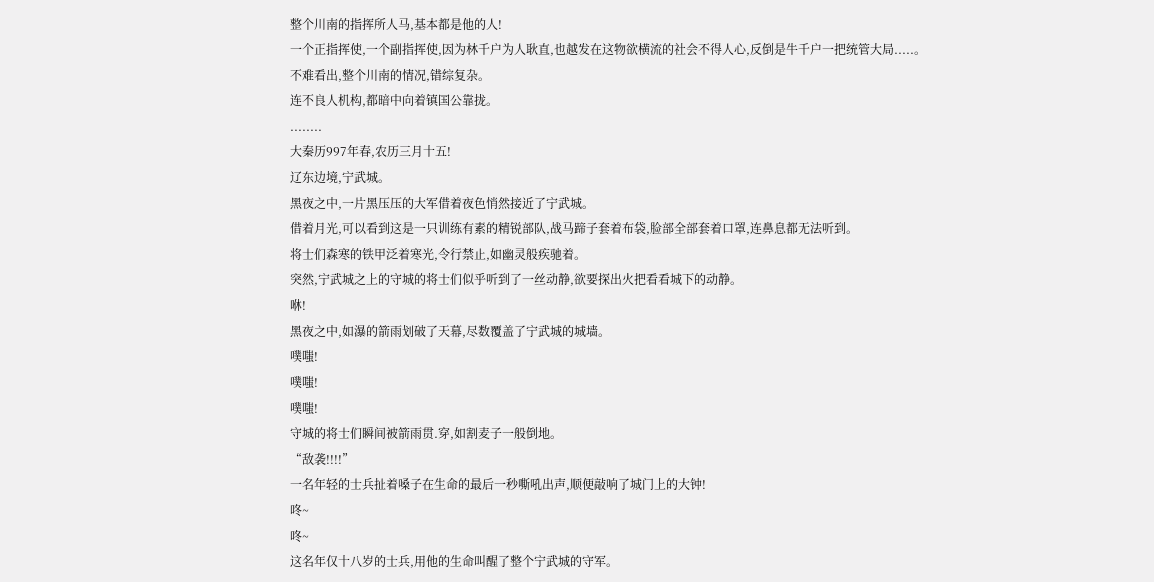整个川南的指挥所人马,基本都是他的人!
一个正指挥使,一个副指挥使,因为林千户为人耿直,也越发在这物欲横流的社会不得人心,反倒是牛千户一把统管大局.....。
不难看出,整个川南的情况,错综复杂。
连不良人机构,都暗中向着镇国公靠拢。
........
大秦历997年春,农历三月十五!
辽东边境,宁武城。
黑夜之中,一片黑压压的大军借着夜色悄然接近了宁武城。
借着月光,可以看到这是一只训练有素的精锐部队,战马蹄子套着布袋,脸部全部套着口罩,连鼻息都无法听到。
将士们森寒的铁甲泛着寒光,令行禁止,如幽灵般疾驰着。
突然,宁武城之上的守城的将士们似乎听到了一丝动静,欲要探出火把看看城下的动静。
咻!
黑夜之中,如瀑的箭雨划破了天幕,尽数覆盖了宁武城的城墙。
噗嗤!
噗嗤!
噗嗤!
守城的将士们瞬间被箭雨贯.穿,如割麦子一般倒地。
“敌袭!!!!”
一名年轻的士兵扯着嗓子在生命的最后一秒嘶吼出声,顺便敲响了城门上的大钟!
咚~
咚~
这名年仅十八岁的士兵,用他的生命叫醒了整个宁武城的守军。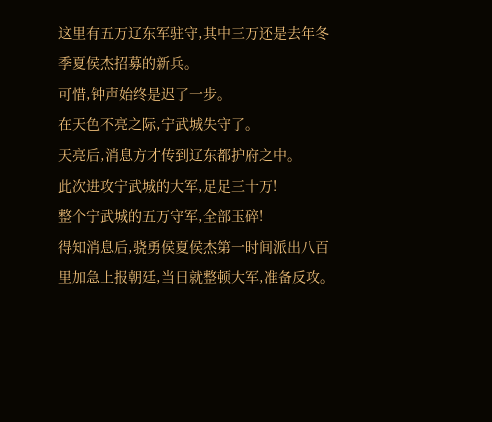这里有五万辽东军驻守,其中三万还是去年冬季夏侯杰招募的新兵。
可惜,钟声始终是迟了一步。
在天色不亮之际,宁武城失守了。
天亮后,消息方才传到辽东都护府之中。
此次进攻宁武城的大军,足足三十万!
整个宁武城的五万守军,全部玉碎!
得知消息后,骁勇侯夏侯杰第一时间派出八百里加急上报朝廷,当日就整顿大军,准备反攻。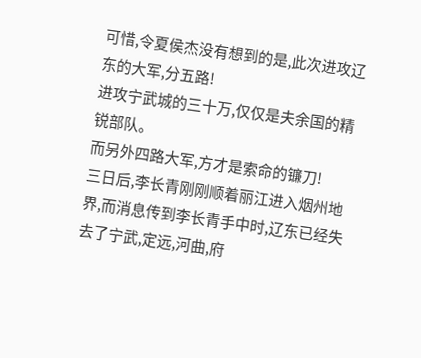可惜,令夏侯杰没有想到的是,此次进攻辽东的大军,分五路!
进攻宁武城的三十万,仅仅是夫余国的精锐部队。
而另外四路大军,方才是索命的镰刀!
三日后,李长青刚刚顺着丽江进入烟州地界,而消息传到李长青手中时,辽东已经失去了宁武,定远,河曲,府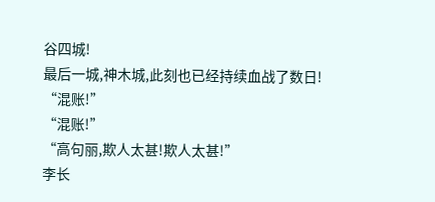谷四城!
最后一城,神木城,此刻也已经持续血战了数日!
“混账!”
“混账!”
“高句丽,欺人太甚!欺人太甚!”
李长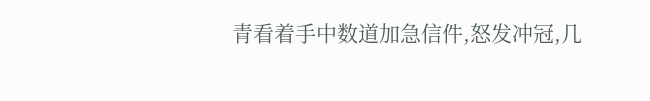青看着手中数道加急信件,怒发冲冠,几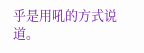乎是用吼的方式说道。